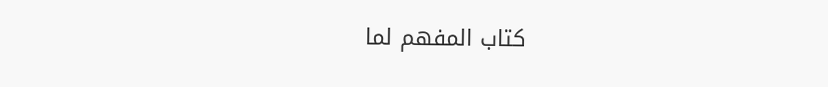كتاب المفهم لما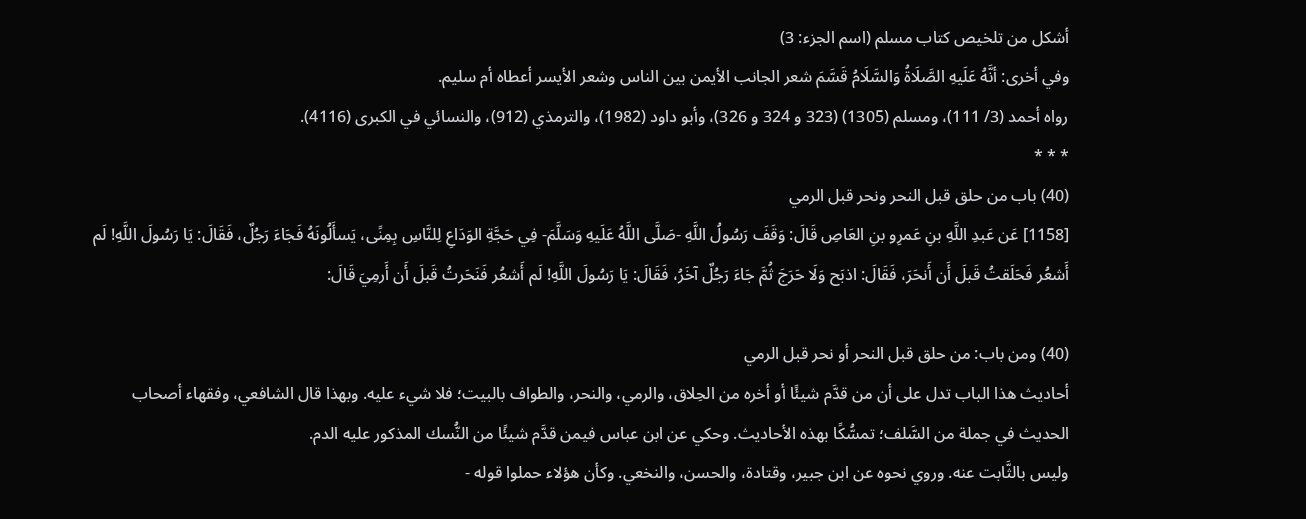أشكل من تلخيص كتاب مسلم (اسم الجزء: 3)
وفي أخرى: أنَّهُ عَلَيهِ الصَّلَاةُ وَالسَّلَامُ قَسَّمَ شعر الجانب الأيمن بين الناس وشعر الأيسر أعطاه أم سليم.
رواه أحمد (3/ 111)، ومسلم (1305) (323 و 324 و 326)، وأبو داود (1982)، والترمذي (912)، والنسائي في الكبرى (4116).
* * *
(40) باب من حلق قبل النحر ونحر قبل الرمي
[1158] عَن عَبدِ اللَّهِ بنِ عَمرِو بنِ العَاصِ قَالَ: وَقَفَ رَسُولُ اللَّهِ -صَلَّى اللَّهُ عَلَيهِ وَسَلَّمَ- فِي حَجَّةِ الوَدَاعِ لِلنَّاسِ بِمِنًى، يَسأَلُونَهُ فَجَاءَ رَجُلٌ، فَقَالَ: يَا رَسُولَ اللَّهِ! لَم أَشعُر فَحَلَقتُ قَبلَ أَن أَنحَرَ، فَقَالَ: اذبَح وَلَا حَرَجَ ثُمَّ جَاءَ رَجُلٌ آخَرُ، فَقَالَ: يَا رَسُولَ اللَّهِ! لَم أَشعُر فَنَحَرتُ قَبلَ أَن أَرمِيَ قَالَ:

(40) ومن باب: من حلق قبل النحر أو نحر قبل الرمي
أحاديث هذا الباب تدل على أن من قدَّم شيئًا أو أخره من الحِلاق، والرمي، والنحر، والطواف بالبيت؛ فلا شيء عليه. وبهذا قال الشافعي، وفقهاء أصحاب الحديث في جملة من السَّلف؛ تمسُّكًا بهذه الأحاديث. وحكي عن ابن عباس فيمن قدَّم شيئًا من النُّسك المذكور عليه الدم.
وليس بالثَّابت عنه. وروي نحوه عن ابن جبير، وقتادة، والحسن، والنخعي. وكأن هؤلاء حملوا قوله -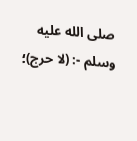صلى الله عليه وسلم -: (لا حرج)؛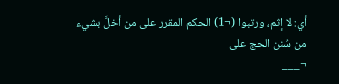أي: لا إثم، ورتبوا (¬1) الحكم المقرر على من أخلَّ بشيء من سُنن الحج على
¬___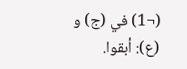(¬1) في (ج) و (ع): أبقوا.